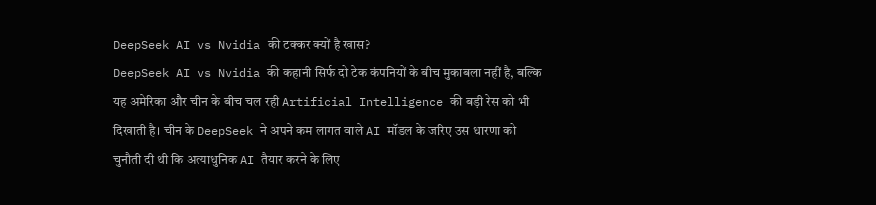DeepSeek AI vs Nvidia की टक्कर क्यों है खास?
DeepSeek AI vs Nvidia की कहानी सिर्फ दो टेक कंपनियों के बीच मुकाबला नहीं है, बल्कि यह अमेरिका और चीन के बीच चल रही Artificial Intelligence की बड़ी रेस को भी दिखाती है। चीन के DeepSeek ने अपने कम लागत वाले AI मॉडल के जरिए उस धारणा को चुनौती दी थी कि अत्याधुनिक AI तैयार करने के लिए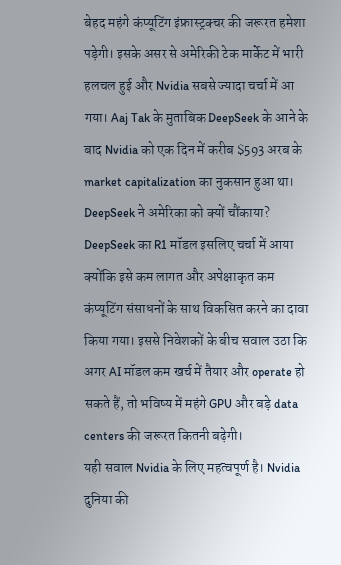बेहद महंगे कंप्यूटिंग इंफ्रास्ट्रक्चर की जरूरत हमेशा पड़ेगी। इसके असर से अमेरिकी टेक मार्केट में भारी हलचल हुई और Nvidia सबसे ज्यादा चर्चा में आ गया। Aaj Tak के मुताबिक DeepSeek के आने के बाद Nvidia को एक दिन में करीब $593 अरब के market capitalization का नुकसान हुआ था।
DeepSeek ने अमेरिका को क्यों चौंकाया?
DeepSeek का R1 मॉडल इसलिए चर्चा में आया क्योंकि इसे कम लागत और अपेक्षाकृत कम कंप्यूटिंग संसाधनों के साथ विकसित करने का दावा किया गया। इससे निवेशकों के बीच सवाल उठा कि अगर AI मॉडल कम खर्च में तैयार और operate हो सकते हैं, तो भविष्य में महंगे GPU और बड़े data centers की जरूरत कितनी बढ़ेगी।
यही सवाल Nvidia के लिए महत्वपूर्ण है। Nvidia दुनिया की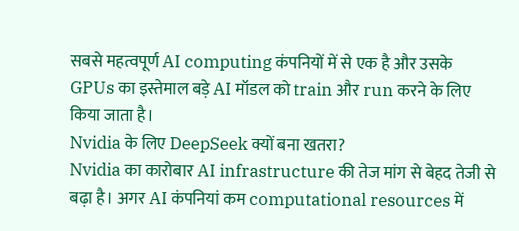सबसे महत्वपूर्ण AI computing कंपनियों में से एक है और उसके GPUs का इस्तेमाल बड़े AI मॉडल को train और run करने के लिए किया जाता है।
Nvidia के लिए DeepSeek क्यों बना खतरा?
Nvidia का कारोबार AI infrastructure की तेज मांग से बेहद तेजी से बढ़ा है। अगर AI कंपनियां कम computational resources में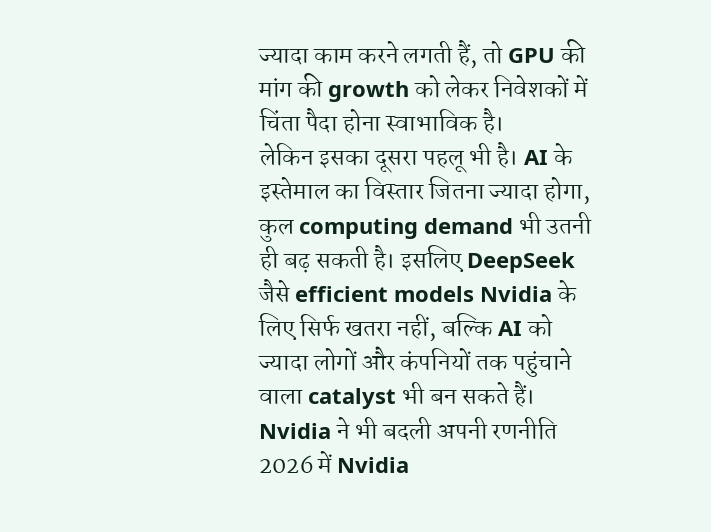ज्यादा काम करने लगती हैं, तो GPU की मांग की growth को लेकर निवेशकों में चिंता पैदा होना स्वाभाविक है।
लेकिन इसका दूसरा पहलू भी है। AI के इस्तेमाल का विस्तार जितना ज्यादा होगा, कुल computing demand भी उतनी ही बढ़ सकती है। इसलिए DeepSeek जैसे efficient models Nvidia के लिए सिर्फ खतरा नहीं, बल्कि AI को ज्यादा लोगों और कंपनियों तक पहुंचाने वाला catalyst भी बन सकते हैं।
Nvidia ने भी बदली अपनी रणनीति
2026 में Nvidia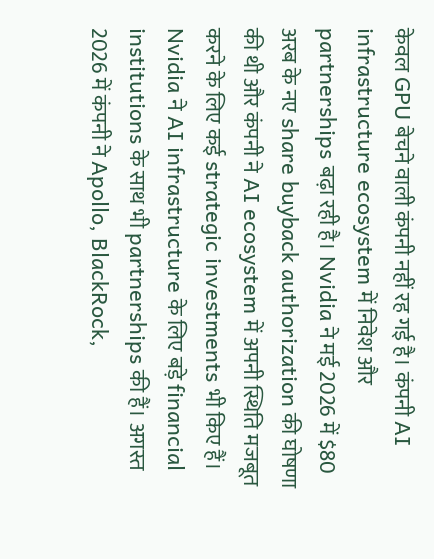केवल GPU बेचने वाली कंपनी नहीं रह गई है। कंपनी AI infrastructure ecosystem में निवेश और partnerships बढ़ा रही है। Nvidia ने मई 2026 में $80 अरब के नए share buyback authorization की घोषणा की थी और कंपनी ने AI ecosystem में अपनी स्थिति मजबूत करने के लिए कई strategic investments भी किए हैं।
Nvidia ने AI infrastructure के लिए बड़े financial institutions के साथ भी partnerships की हैं। अगस्त 2026 में कंपनी ने Apollo, BlackRock,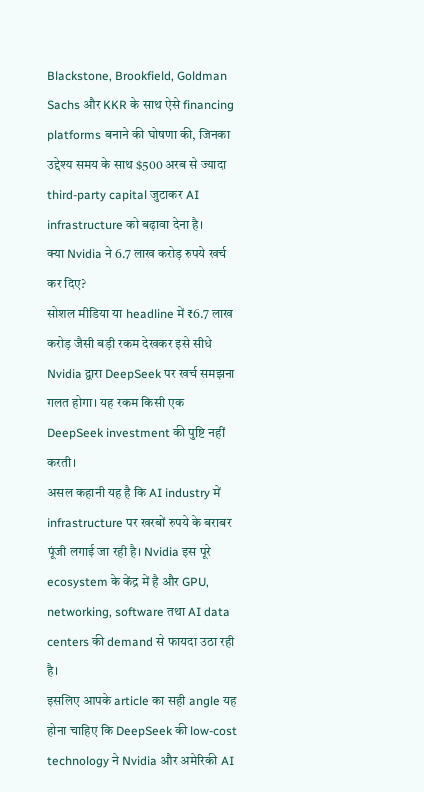Blackstone, Brookfield, Goldman Sachs और KKR के साथ ऐसे financing platforms बनाने की घोषणा की, जिनका उद्देश्य समय के साथ $500 अरब से ज्यादा third-party capital जुटाकर AI infrastructure को बढ़ावा देना है।
क्या Nvidia ने 6.7 लाख करोड़ रुपये खर्च कर दिए?
सोशल मीडिया या headline में ₹6.7 लाख करोड़ जैसी बड़ी रकम देखकर इसे सीधे Nvidia द्वारा DeepSeek पर खर्च समझना गलत होगा। यह रकम किसी एक DeepSeek investment की पुष्टि नहीं करती।
असल कहानी यह है कि AI industry में infrastructure पर खरबों रुपये के बराबर पूंजी लगाई जा रही है। Nvidia इस पूरे ecosystem के केंद्र में है और GPU, networking, software तथा AI data centers की demand से फायदा उठा रही है।
इसलिए आपके article का सही angle यह होना चाहिए कि DeepSeek की low-cost technology ने Nvidia और अमेरिकी AI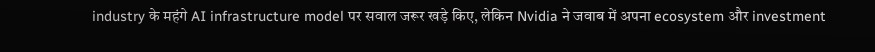industry के महंगे AI infrastructure model पर सवाल जरूर खड़े किए, लेकिन Nvidia ने जवाब में अपना ecosystem और investment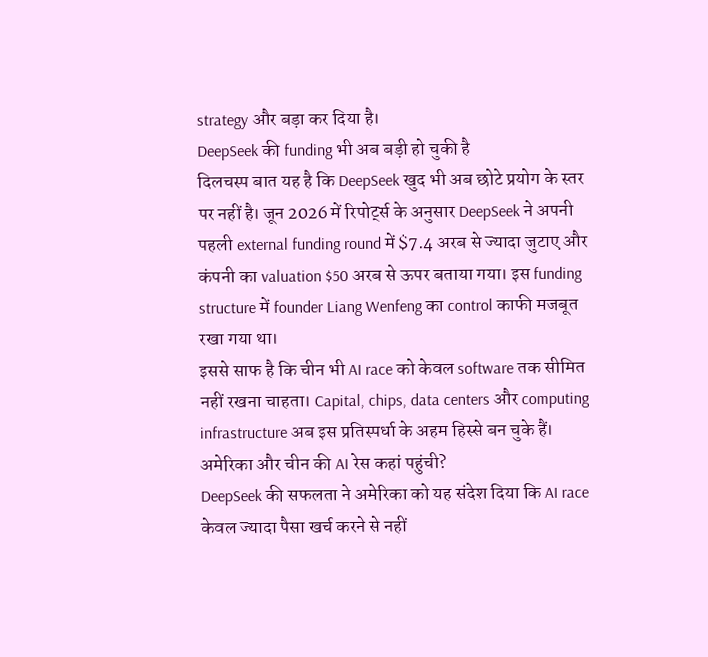strategy और बड़ा कर दिया है।
DeepSeek की funding भी अब बड़ी हो चुकी है
दिलचस्प बात यह है कि DeepSeek खुद भी अब छोटे प्रयोग के स्तर पर नहीं है। जून 2026 में रिपोर्ट्स के अनुसार DeepSeek ने अपनी पहली external funding round में $7.4 अरब से ज्यादा जुटाए और कंपनी का valuation $50 अरब से ऊपर बताया गया। इस funding structure में founder Liang Wenfeng का control काफी मजबूत रखा गया था।
इससे साफ है कि चीन भी AI race को केवल software तक सीमित नहीं रखना चाहता। Capital, chips, data centers और computing infrastructure अब इस प्रतिस्पर्धा के अहम हिस्से बन चुके हैं।
अमेरिका और चीन की AI रेस कहां पहुंची?
DeepSeek की सफलता ने अमेरिका को यह संदेश दिया कि AI race केवल ज्यादा पैसा खर्च करने से नहीं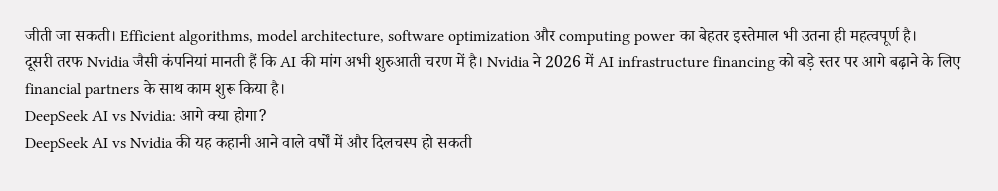जीती जा सकती। Efficient algorithms, model architecture, software optimization और computing power का बेहतर इस्तेमाल भी उतना ही महत्वपूर्ण है।
दूसरी तरफ Nvidia जैसी कंपनियां मानती हैं कि AI की मांग अभी शुरुआती चरण में है। Nvidia ने 2026 में AI infrastructure financing को बड़े स्तर पर आगे बढ़ाने के लिए financial partners के साथ काम शुरू किया है।
DeepSeek AI vs Nvidia: आगे क्या होगा?
DeepSeek AI vs Nvidia की यह कहानी आने वाले वर्षों में और दिलचस्प हो सकती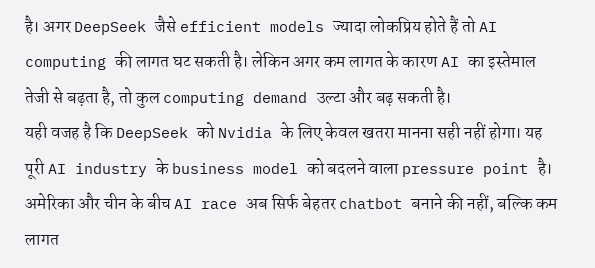है। अगर DeepSeek जैसे efficient models ज्यादा लोकप्रिय होते हैं तो AI computing की लागत घट सकती है। लेकिन अगर कम लागत के कारण AI का इस्तेमाल तेजी से बढ़ता है, तो कुल computing demand उल्टा और बढ़ सकती है।
यही वजह है कि DeepSeek को Nvidia के लिए केवल खतरा मानना सही नहीं होगा। यह पूरी AI industry के business model को बदलने वाला pressure point है। अमेरिका और चीन के बीच AI race अब सिर्फ बेहतर chatbot बनाने की नहीं, बल्कि कम लागत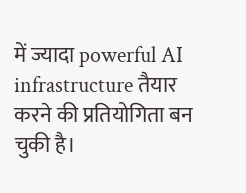में ज्यादा powerful AI infrastructure तैयार करने की प्रतियोगिता बन चुकी है।